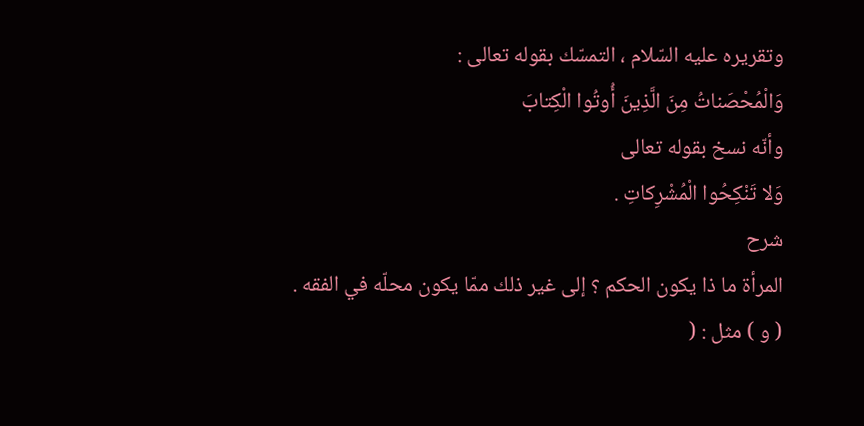وتقريره عليه السّلام ، التمسّك بقوله تعالى :
وَالْمُحْصَناتُ مِنَ الَّذِينَ أُوتُوا الْكِتابَ
وأنّه نسخ بقوله تعالى
وَلا تَنْكِحُوا الْمُشْرِكاتِ .
شرح
المرأة ما ذا يكون الحكم ؟ إلى غير ذلك ممّا يكون محلّه في الفقه .
( و ) مثل : (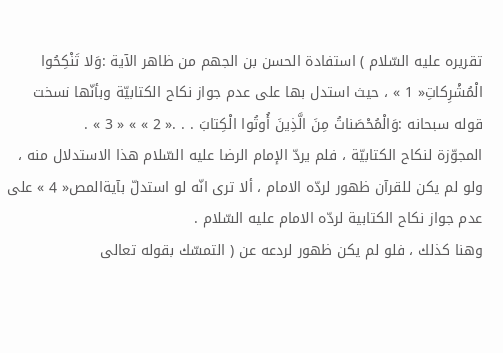تقريره عليه السّلام ) استفادة الحسن بن الجهم من ظاهر الآية :وَلا تَنْكِحُوا الْمُشْرِكاتِ« 1 » ، حيث استدل بها على عدم جواز نكاح الكتابيّة وبأنّها نسخت قوله سبحانه :وَالْمُحْصَناتُ مِنَ الَّذِينَ أُوتُوا الْكِتابَ . . .« 2 » » « 3 » .
المجوّزة لنكاح الكتابيّة ، فلم يردّ الإمام الرضا عليه السّلام هذا الاستدلال منه ، ولو لم يكن للقرآن ظهور لردّه الامام ، ألا ترى انّه لو استدلّ بآيةالمص« 4 » على عدم جواز نكاح الكتابية لردّه الامام عليه السّلام .
وهنا كذلك ، فلو لم يكن ظهور لردعه عن ( التمسّك بقوله تعالى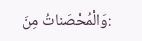:وَالْمُحْصَناتُ مِنَ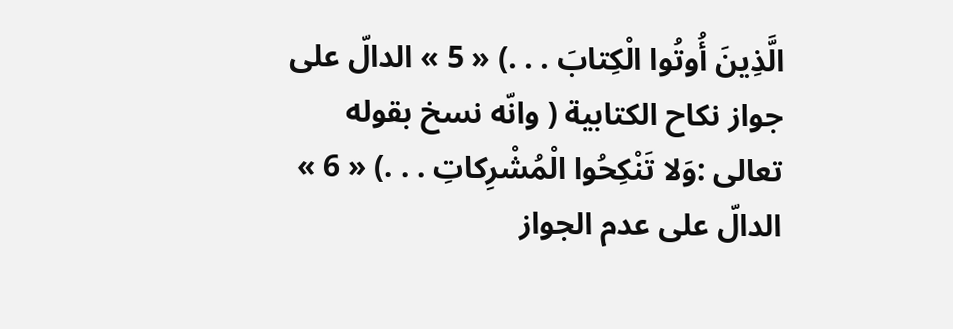الَّذِينَ أُوتُوا الْكِتابَ . . .) « 5 » الدالّ على جواز نكاح الكتابية ( وانّه نسخ بقوله تعالى :وَلا تَنْكِحُوا الْمُشْرِكاتِ . . .) « 6 » الدالّ على عدم الجواز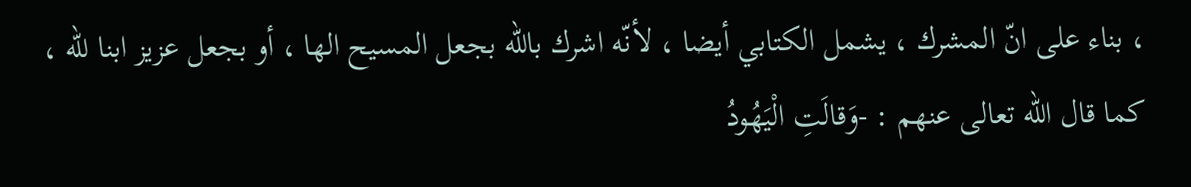، بناء على انّ المشرك ، يشمل الكتابي أيضا ، لأنّه اشرك باللّه بجعل المسيح الها ، أو بجعل عزيز ابنا للّه ، كما قال اللّه تعالى عنهم : -وَقالَتِ الْيَهُودُ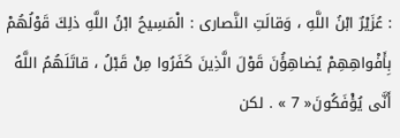: عُزَيْرٌ ابْنُ اللَّهِ ، وَقالَتِ النَّصارى : الْمَسِيحُ ابْنُ اللَّهِ ذلِكَ قَوْلُهُمْ بِأَفْواهِهِمْ يُضاهِؤُنَ قَوْلَ الَّذِينَ كَفَرُوا مِنْ قَبْلُ ، قاتَلَهُمُ اللَّهُ أَنَّى يُؤْفَكُونَ« 7 » . لكن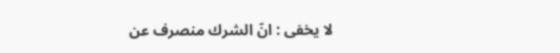لا يخفى : انّ الشرك منصرف عن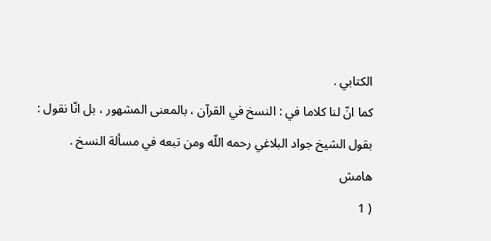الكتابي .
كما انّ لنا كلاما في : النسخ في القرآن ، بالمعنى المشهور ، بل انّا نقول : بقول الشيخ جواد البلاغي رحمه اللّه ومن تبعه في مسألة النسخ .
هامش
( 1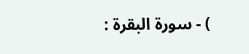) - سورة البقرة :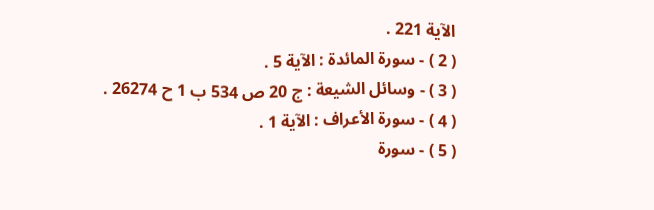الآية 221 .
( 2 ) - سورة المائدة : الآية 5 .
( 3 ) - وسائل الشيعة : ج 20 ص 534 ب 1 ح 26274 .
( 4 ) - سورة الأعراف : الآية 1 .
( 5 ) - سورة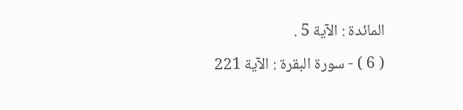المائدة : الآية 5 .
( 6 ) - سورة البقرة : الآية 221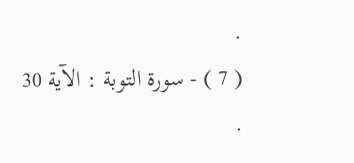.
( 7 ) - سورة التوبة : الآية 30 .